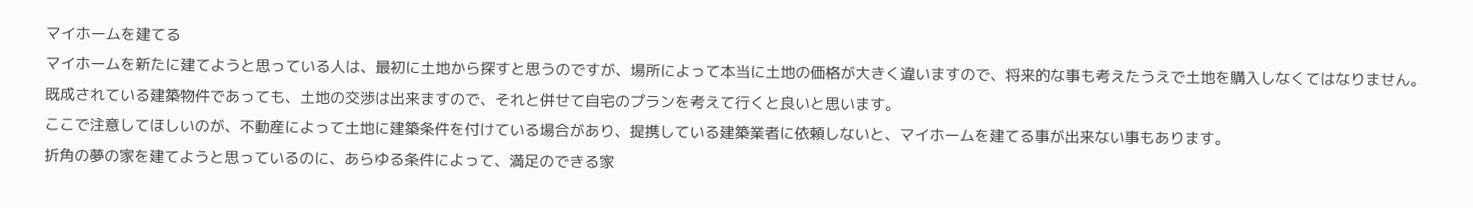マイホームを建てる
マイホームを新たに建てようと思っている人は、最初に土地から探すと思うのですが、場所によって本当に土地の価格が大きく違いますので、将来的な事も考えたうえで土地を購入しなくてはなりません。
既成されている建築物件であっても、土地の交渉は出来ますので、それと併せて自宅のプランを考えて行くと良いと思います。
ここで注意してほしいのが、不動産によって土地に建築条件を付けている場合があり、提携している建築業者に依頼しないと、マイホームを建てる事が出来ない事もあります。
折角の夢の家を建てようと思っているのに、あらゆる条件によって、満足のできる家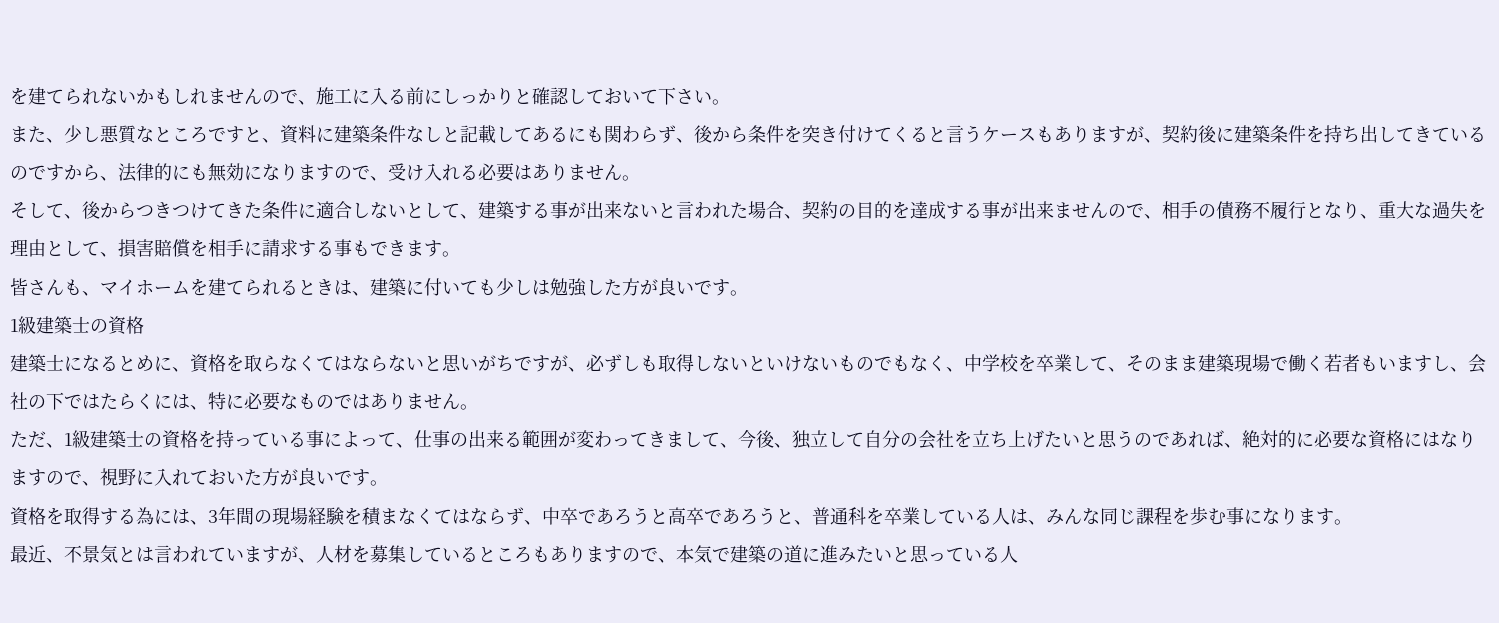を建てられないかもしれませんので、施工に入る前にしっかりと確認しておいて下さい。
また、少し悪質なところですと、資料に建築条件なしと記載してあるにも関わらず、後から条件を突き付けてくると言うケースもありますが、契約後に建築条件を持ち出してきているのですから、法律的にも無効になりますので、受け入れる必要はありません。
そして、後からつきつけてきた条件に適合しないとして、建築する事が出来ないと言われた場合、契約の目的を達成する事が出来ませんので、相手の債務不履行となり、重大な過失を理由として、損害賠償を相手に請求する事もできます。
皆さんも、マイホームを建てられるときは、建築に付いても少しは勉強した方が良いです。
1級建築士の資格
建築士になるとめに、資格を取らなくてはならないと思いがちですが、必ずしも取得しないといけないものでもなく、中学校を卒業して、そのまま建築現場で働く若者もいますし、会社の下ではたらくには、特に必要なものではありません。
ただ、1級建築士の資格を持っている事によって、仕事の出来る範囲が変わってきまして、今後、独立して自分の会社を立ち上げたいと思うのであれば、絶対的に必要な資格にはなりますので、視野に入れておいた方が良いです。
資格を取得する為には、3年間の現場経験を積まなくてはならず、中卒であろうと高卒であろうと、普通科を卒業している人は、みんな同じ課程を歩む事になります。
最近、不景気とは言われていますが、人材を募集しているところもありますので、本気で建築の道に進みたいと思っている人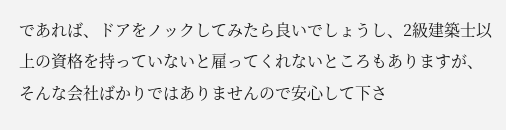であれば、ドアをノックしてみたら良いでしょうし、2級建築士以上の資格を持っていないと雇ってくれないところもありますが、そんな会社ばかりではありませんので安心して下さ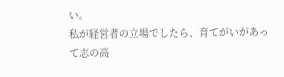い。
私が経営者の立場でしたら、育てがいがあって志の高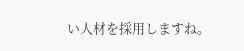い人材を採用しますね。